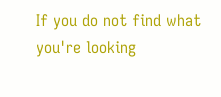If you do not find what you're looking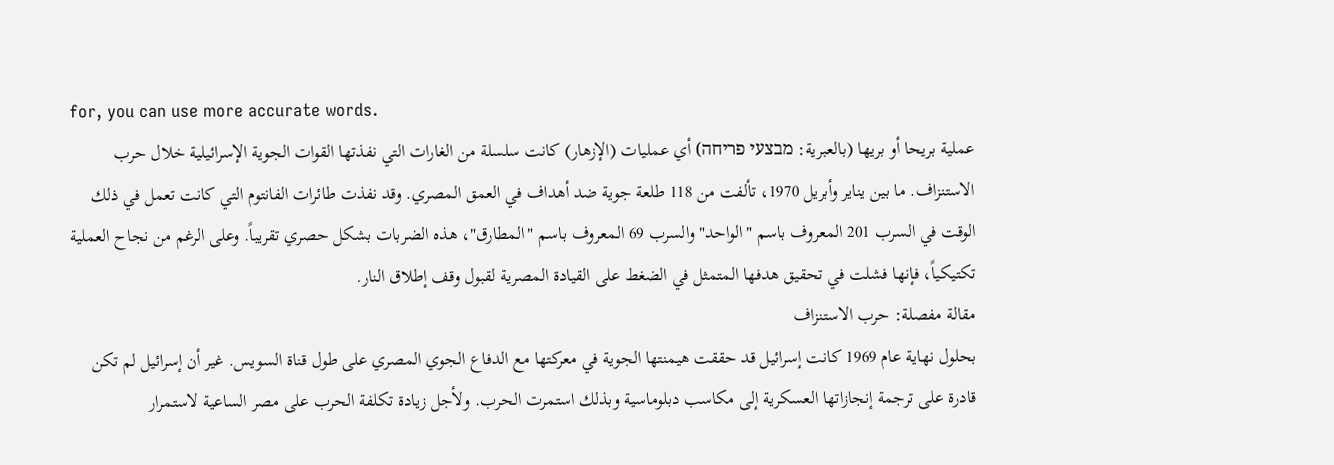for, you can use more accurate words.
عملية بريحا أو بريها (بالعبرية: מבצעי פריחה) أي عمليات (الإزهار) كانت سلسلة من الغارات التي نفذتها القوات الجوية الإسرائيلية خلال حرب الاستنزاف. ما بين يناير وأبريل 1970، تألفت من 118 طلعة جوية ضد أهداف في العمق المصري. وقد نفذت طائرات الفانتوم التي كانت تعمل في ذلك الوقت في السرب 201 المعروف باسم "الواحد" والسرب 69 المعروف باسم "المطارق"، هذه الضربات بشكل حصري تقريباً. وعلى الرغم من نجاح العملية تكتيكياً، فإنها فشلت في تحقيق هدفها المتمثل في الضغط على القيادة المصرية لقبول وقف إطلاق النار.
مقالة مفصلة: حرب الاستنزاف
بحلول نهاية عام 1969 كانت إسرائيل قد حققت هيمنتها الجوية في معركتها مع الدفاع الجوي المصري على طول قناة السويس. غير أن إسرائيل لم تكن قادرة على ترجمة إنجازاتها العسكرية إلى مكاسب دبلوماسية وبذلك استمرت الحرب. ولأجل زيادة تكلفة الحرب على مصر الساعية لاستمرار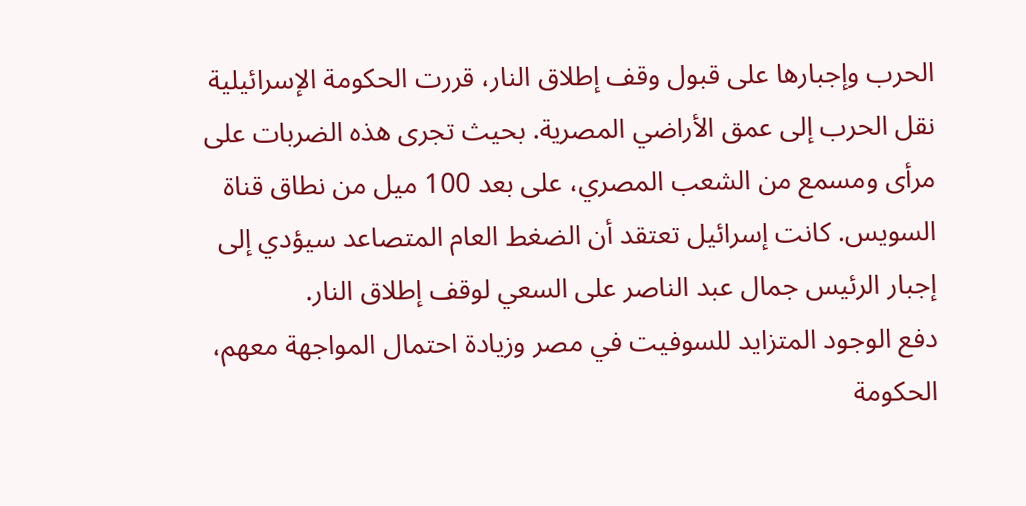الحرب وإجبارها على قبول وقف إطلاق النار، قررت الحكومة الإسرائيلية نقل الحرب إلى عمق الأراضي المصرية. بحيث تجرى هذه الضربات على مرأى ومسمع من الشعب المصري، على بعد 100 ميل من نطاق قناة السويس. كانت إسرائيل تعتقد أن الضغط العام المتصاعد سيؤدي إلى إجبار الرئيس جمال عبد الناصر على السعي لوقف إطلاق النار.
دفع الوجود المتزايد للسوفيت في مصر وزيادة احتمال المواجهة معهم، الحكومة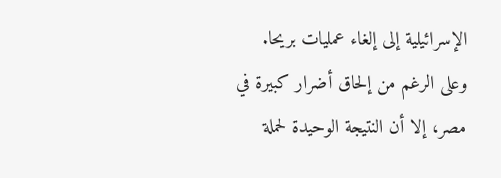الإسرائيلية إلى إلغاء عمليات بريحا. وعلى الرغم من إلحاق أضرار كبيرة في مصر، إلا أن النتيجة الوحيدة لحملة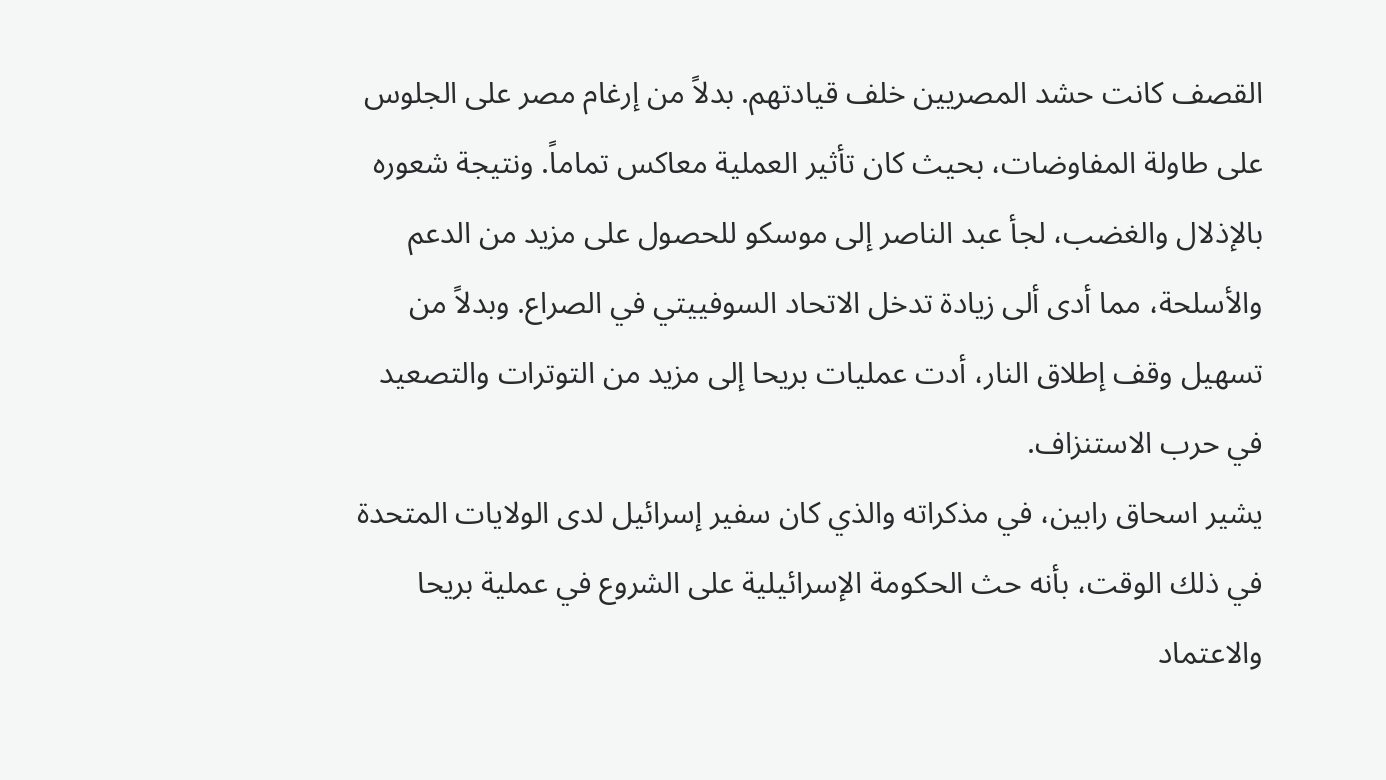القصف كانت حشد المصريين خلف قيادتهم. بدلاً من إرغام مصر على الجلوس على طاولة المفاوضات، بحيث كان تأثير العملية معاكس تماماً. ونتيجة شعوره بالإذلال والغضب، لجأ عبد الناصر إلى موسكو للحصول على مزيد من الدعم والأسلحة، مما أدى ألى زيادة تدخل الاتحاد السوفييتي في الصراع. وبدلاً من تسهيل وقف إطلاق النار، أدت عمليات بريحا إلى مزيد من التوترات والتصعيد في حرب الاستنزاف.
يشير اسحاق رابين، في مذكراته والذي كان سفير إسرائيل لدى الولايات المتحدة في ذلك الوقت، بأنه حث الحكومة الإسرائيلية على الشروع في عملية بريحا والاعتماد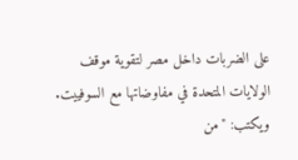على الضربات داخل مصر لتقوية موقف الولايات المتحدة في مفاوضاتها مع السوفييت. ويكتب: "من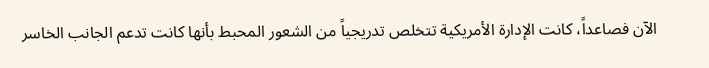الآن فصاعداً، كانت الإدارة الأمريكية تتخلص تدريجياً من الشعور المحبط بأنها كانت تدعم الجانب الخاسر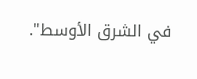في الشرق الأوسط".